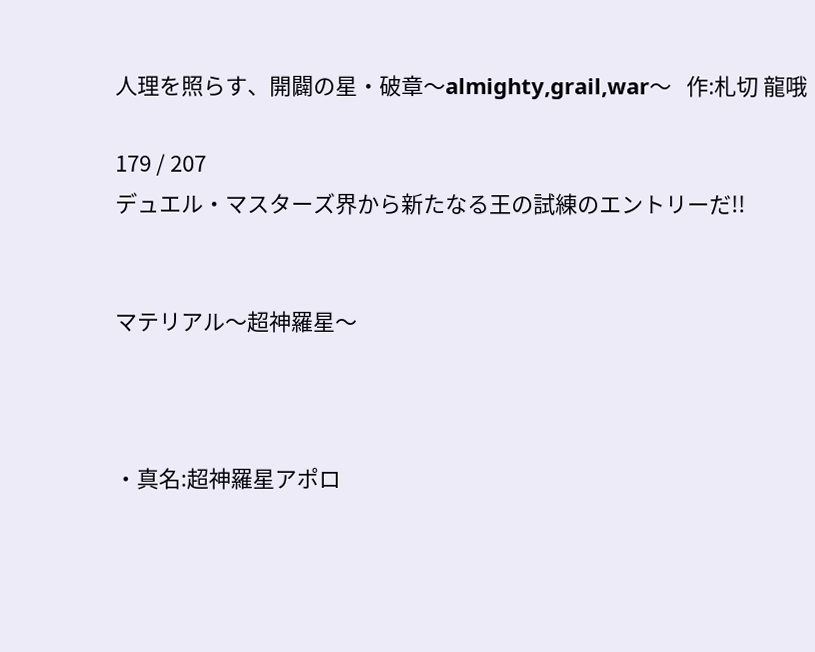人理を照らす、開闢の星・破章〜almighty,grail,war〜   作:札切 龍哦

179 / 207
デュエル・マスターズ界から新たなる王の試練のエントリーだ!!


マテリアル〜超神羅星〜



・真名:超神羅星アポロ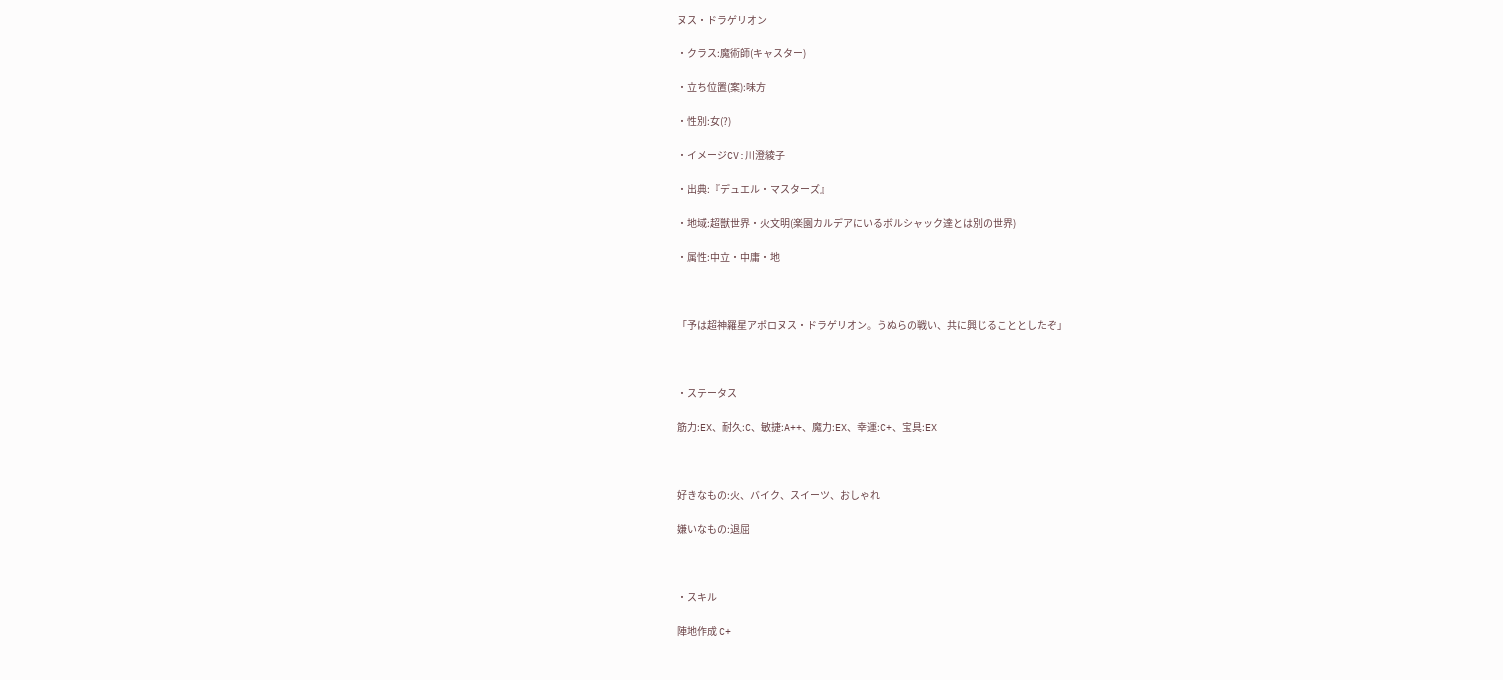ヌス・ドラゲリオン

・クラス:魔術師(キャスター)

・立ち位置(案):味方

・性別:女(?)

・イメージCV:川澄綾子

・出典:『デュエル・マスターズ』

・地域:超獣世界・火文明(楽園カルデアにいるボルシャック達とは別の世界)

・属性:中立・中庸・地



「予は超神羅星アポロヌス・ドラゲリオン。うぬらの戦い、共に興じることとしたぞ」



・ステータス

筋力:EX、耐久:C、敏捷:A++、魔力:EX、幸運:C+、宝具:EX



好きなもの:火、バイク、スイーツ、おしゃれ

嫌いなもの:退屈



・スキル

陣地作成 C+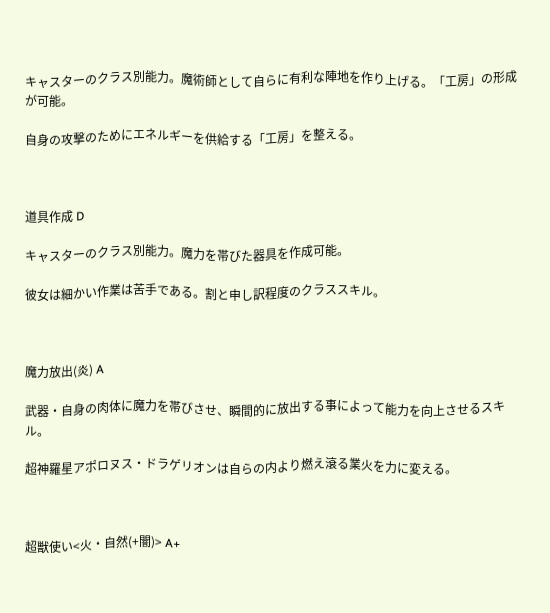キャスターのクラス別能力。魔術師として自らに有利な陣地を作り上げる。「工房」の形成が可能。

自身の攻撃のためにエネルギーを供給する「工房」を整える。



道具作成 D

キャスターのクラス別能力。魔力を帯びた器具を作成可能。

彼女は細かい作業は苦手である。割と申し訳程度のクラススキル。



魔力放出(炎) A

武器・自身の肉体に魔力を帯びさせ、瞬間的に放出する事によって能力を向上させるスキル。

超神羅星アポロヌス・ドラゲリオンは自らの内より燃え滾る業火を力に変える。



超獣使い<火・自然(+闇)> A+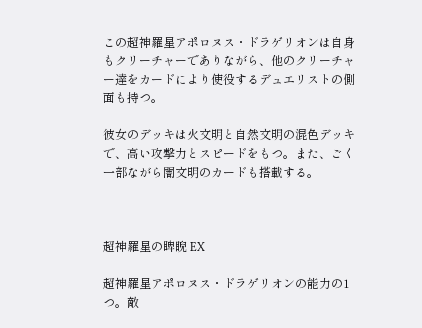この超神羅星アポロヌス・ドラゲリオンは自身もクリーチャーでありながら、他のクリーチャー達をカードにより使役するデュエリストの側面も持つ。

彼女のデッキは火文明と自然文明の混色デッキで、高い攻撃力とスピードをもつ。また、ごく一部ながら闇文明のカードも搭載する。



超神羅星の睥睨 EX

超神羅星アポロヌス・ドラゲリオンの能力の1つ。敵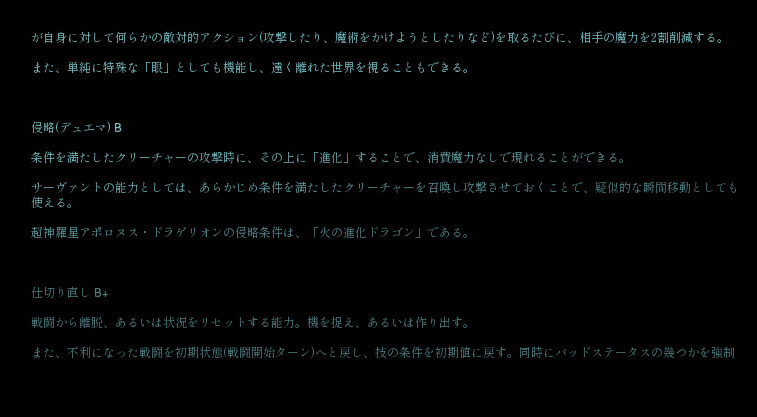が自身に対して何らかの敵対的アクション(攻撃したり、魔術をかけようとしたりなど)を取るたびに、相手の魔力を2割削減する。

また、単純に特殊な「眼」としても機能し、遠く離れた世界を視ることもできる。



侵略(デュエマ) B

条件を満たしたクリーチャーの攻撃時に、その上に「進化」することで、消費魔力なしで現れることができる。

サーヴァントの能力としては、あらかじめ条件を満たしたクリーチャーを召喚し攻撃させておくことで、疑似的な瞬間移動としても使える。

超神羅星アポロヌス・ドラゲリオンの侵略条件は、「火の進化ドラゴン」である。



仕切り直し B+

戦闘から離脱、あるいは状況をリセットする能力。機を捉え、あるいは作り出す。

また、不利になった戦闘を初期状態(戦闘開始ターン)へと戻し、技の条件を初期値に戻す。同時にバッドステータスの幾つかを強制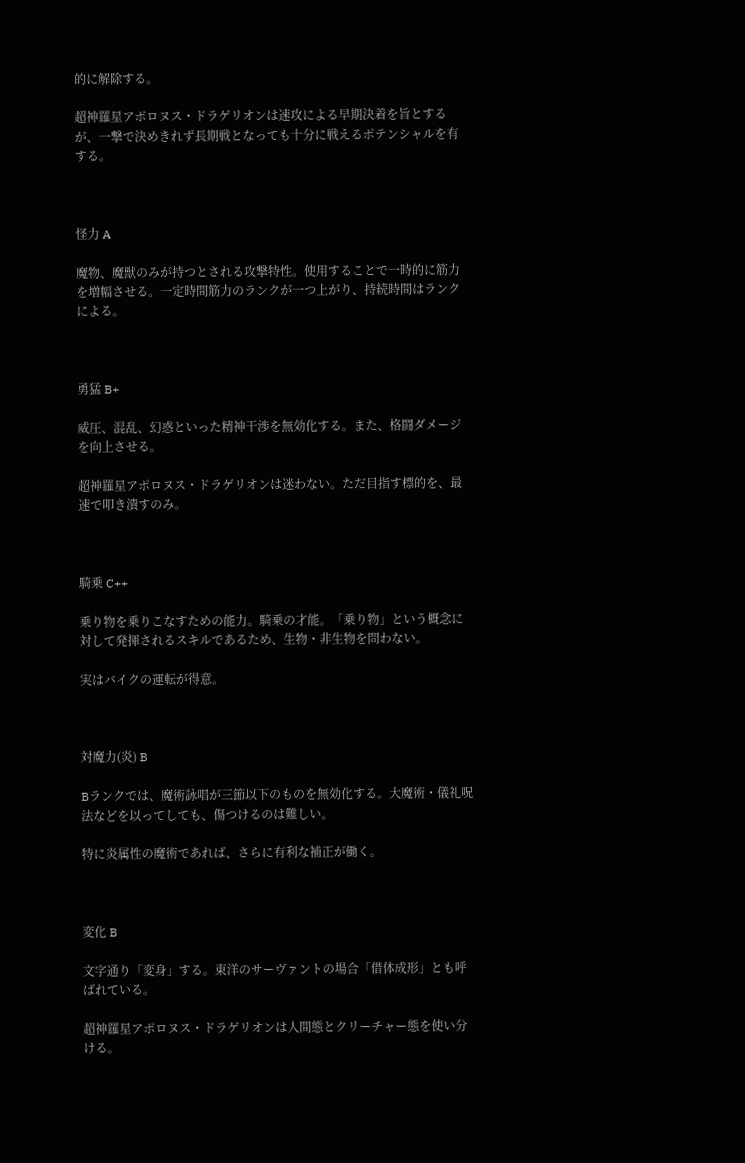的に解除する。

超神羅星アポロヌス・ドラゲリオンは速攻による早期決着を旨とするが、一撃で決めきれず長期戦となっても十分に戦えるポテンシャルを有する。



怪力 A

魔物、魔獣のみが持つとされる攻撃特性。使用することで一時的に筋力を増幅させる。一定時間筋力のランクが一つ上がり、持続時間はランクによる。



勇猛 B+

威圧、混乱、幻惑といった精神干渉を無効化する。また、格闘ダメージを向上させる。

超神羅星アポロヌス・ドラゲリオンは迷わない。ただ目指す標的を、最速で叩き潰すのみ。



騎乗 C++

乗り物を乗りこなすための能力。騎乗の才能。「乗り物」という概念に対して発揮されるスキルであるため、生物・非生物を問わない。

実はバイクの運転が得意。



対魔力(炎) B

Bランクでは、魔術詠唱が三節以下のものを無効化する。大魔術・儀礼呪法などを以ってしても、傷つけるのは難しい。

特に炎属性の魔術であれば、さらに有利な補正が働く。



変化 B

文字通り「変身」する。東洋のサーヴァントの場合「借体成形」とも呼ばれている。

超神羅星アポロヌス・ドラゲリオンは人間態とクリーチャー態を使い分ける。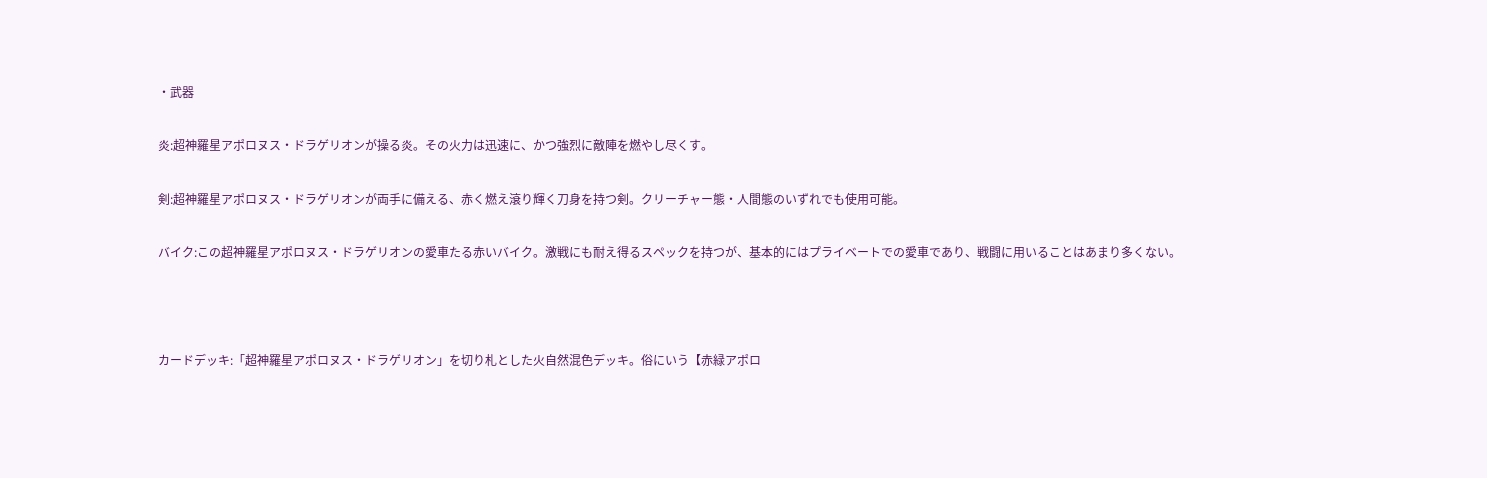・武器

炎:超神羅星アポロヌス・ドラゲリオンが操る炎。その火力は迅速に、かつ強烈に敵陣を燃やし尽くす。

剣:超神羅星アポロヌス・ドラゲリオンが両手に備える、赤く燃え滾り輝く刀身を持つ剣。クリーチャー態・人間態のいずれでも使用可能。

バイク:この超神羅星アポロヌス・ドラゲリオンの愛車たる赤いバイク。激戦にも耐え得るスペックを持つが、基本的にはプライベートでの愛車であり、戦闘に用いることはあまり多くない。



カードデッキ:「超神羅星アポロヌス・ドラゲリオン」を切り札とした火自然混色デッキ。俗にいう【赤緑アポロ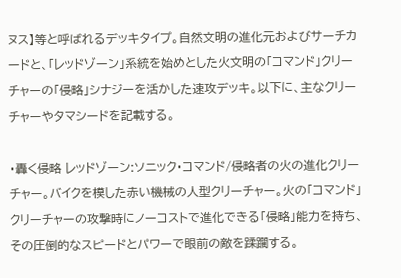ヌス】等と呼ばれるデッキタイプ。自然文明の進化元およびサーチカードと、「レッドゾーン」系統を始めとした火文明の「コマンド」クリーチャーの「侵略」シナジーを活かした速攻デッキ。以下に、主なクリーチャーやタマシードを記載する。

・轟く侵略 レッドゾーン:ソニック・コマンド/侵略者の火の進化クリーチャー。バイクを模した赤い機械の人型クリーチャー。火の「コマンド」クリーチャーの攻撃時にノーコストで進化できる「侵略」能力を持ち、その圧倒的なスピードとパワーで眼前の敵を蹂躙する。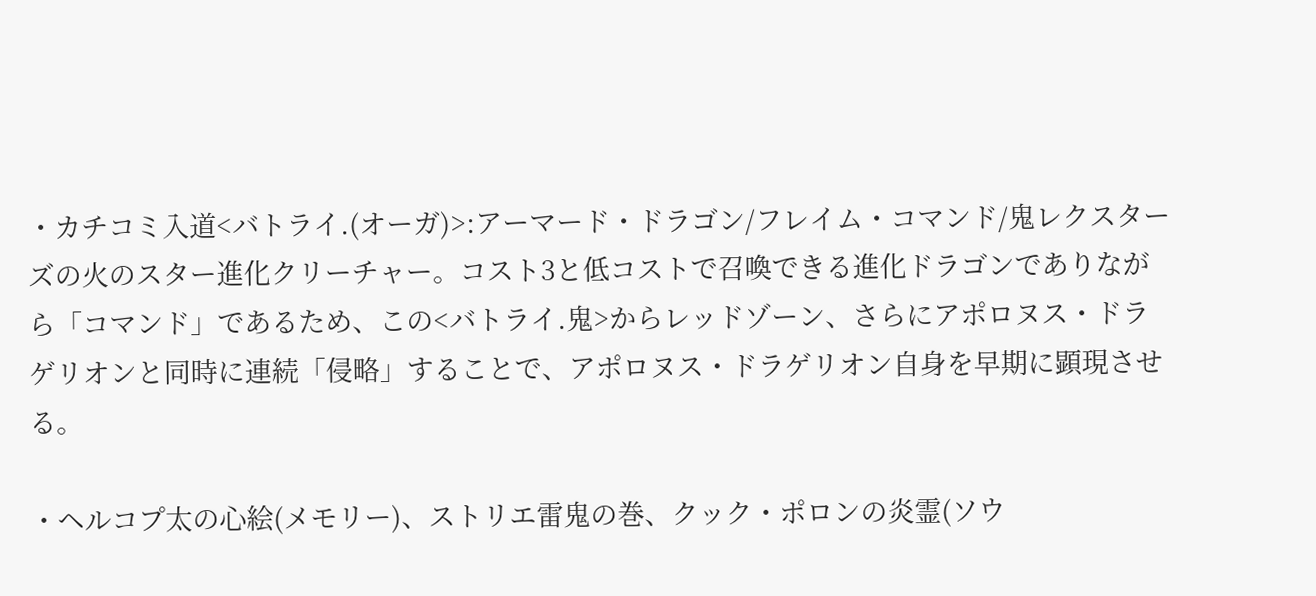・カチコミ入道<バトライ.(オーガ)>:アーマード・ドラゴン/フレイム・コマンド/鬼レクスターズの火のスター進化クリーチャー。コスト3と低コストで召喚できる進化ドラゴンでありながら「コマンド」であるため、この<バトライ.鬼>からレッドゾーン、さらにアポロヌス・ドラゲリオンと同時に連続「侵略」することで、アポロヌス・ドラゲリオン自身を早期に顕現させる。

・ヘルコプ太の心絵(メモリー)、ストリエ雷鬼の巻、クック・ポロンの炎霊(ソウ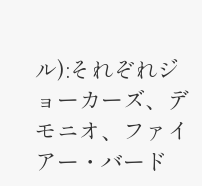ル):それぞれジョーカーズ、デモニオ、ファイアー・バード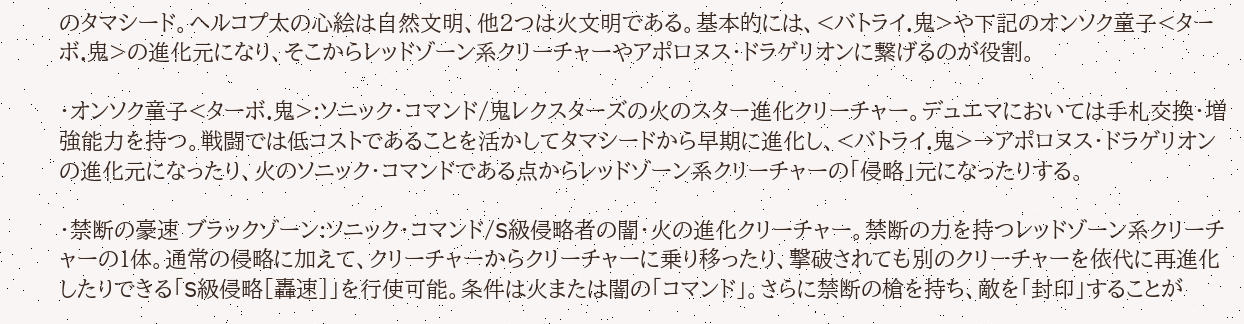のタマシード。ヘルコプ太の心絵は自然文明、他2つは火文明である。基本的には、<バトライ.鬼>や下記のオンソク童子<ターボ.鬼>の進化元になり、そこからレッドゾーン系クリーチャーやアポロヌス・ドラゲリオンに繋げるのが役割。

・オンソク童子<ターボ.鬼>:ソニック・コマンド/鬼レクスターズの火のスター進化クリーチャー。デュエマにおいては手札交換・増強能力を持つ。戦闘では低コストであることを活かしてタマシードから早期に進化し、<バトライ.鬼>→アポロヌス・ドラゲリオンの進化元になったり、火のソニック・コマンドである点からレッドゾーン系クリーチャーの「侵略」元になったりする。

・禁断の豪速 ブラックゾーン:ソニック・コマンド/S級侵略者の闇・火の進化クリーチャー。禁断の力を持つレッドゾーン系クリーチャーの1体。通常の侵略に加えて、クリーチャーからクリーチャーに乗り移ったり、撃破されても別のクリーチャーを依代に再進化したりできる「S級侵略[轟速]」を行使可能。条件は火または闇の「コマンド」。さらに禁断の槍を持ち、敵を「封印」することが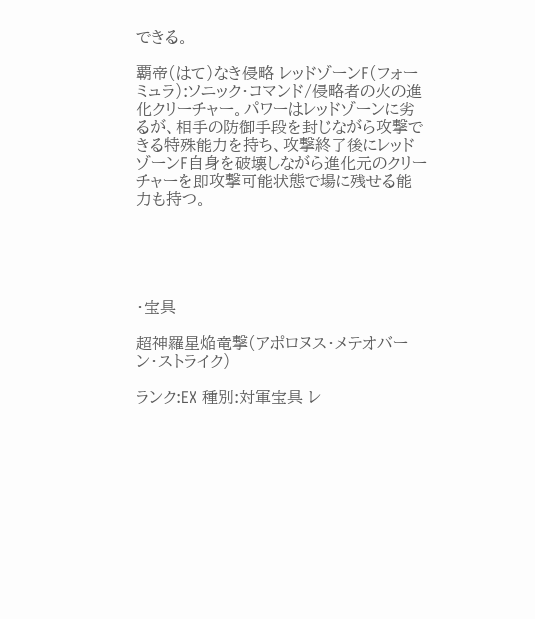できる。

覇帝(はて)なき侵略 レッドゾーンF(フォーミュラ):ソニック・コマンド/侵略者の火の進化クリーチャー。パワーはレッドゾーンに劣るが、相手の防御手段を封じながら攻撃できる特殊能力を持ち、攻撃終了後にレッドゾーンF自身を破壊しながら進化元のクリーチャーを即攻撃可能状態で場に残せる能力も持つ。





・宝具

超神羅星焔竜撃(アポロヌス・メテオバーン・ストライク)

ランク:EX 種別:対軍宝具 レ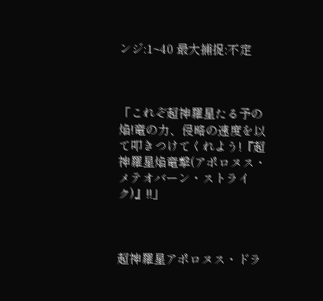ンジ:1~40 最大捕捉:不定



「これぞ超神羅星たる予の焔!竜の力、侵略の速度を以て叩きつけてくれよう!『超神羅星焔竜撃(アポロヌス・メテオバーン・ストライク)』!!」



超神羅星アポロヌス・ドラ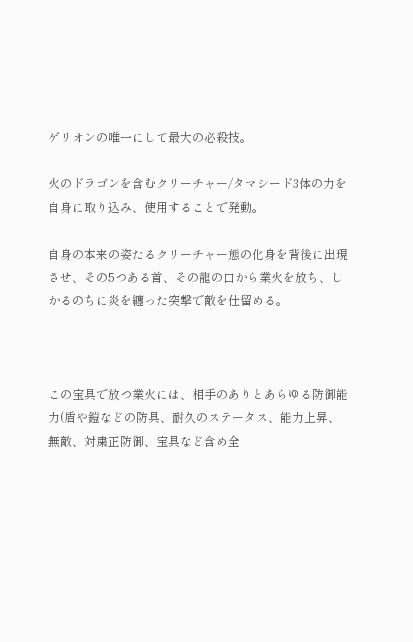ゲリオンの唯一にして最大の必殺技。

火のドラゴンを含むクリーチャー/タマシード3体の力を自身に取り込み、使用することで発動。

自身の本来の姿たるクリーチャー態の化身を背後に出現させ、その5つある首、その龍の口から業火を放ち、しかるのちに炎を纏った突撃で敵を仕留める。



この宝具で放つ業火には、相手のありとあらゆる防御能力(盾や鎧などの防具、耐久のステータス、能力上昇、無敵、対粛正防御、宝具など含め全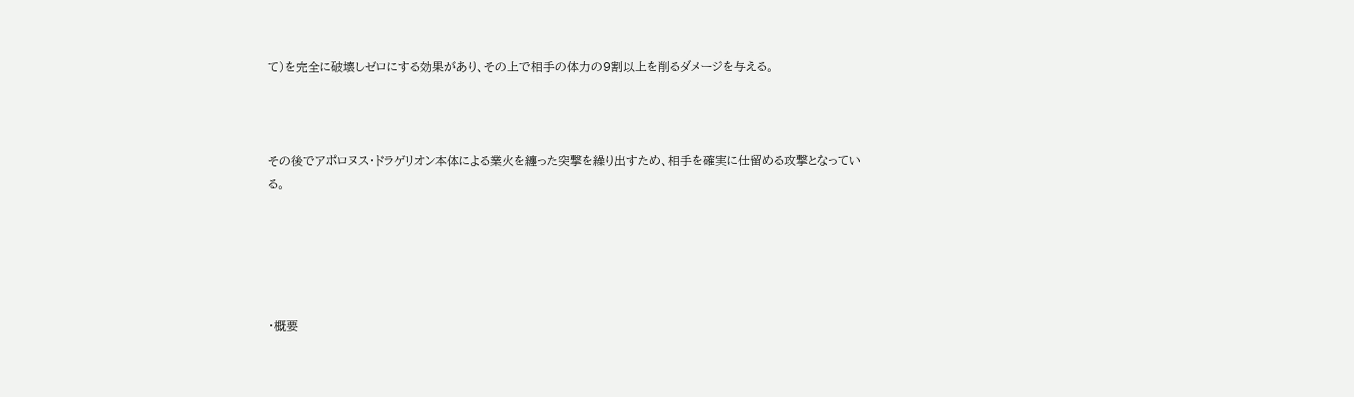て)を完全に破壊しゼロにする効果があり、その上で相手の体力の9割以上を削るダメージを与える。



その後でアポロヌス・ドラゲリオン本体による業火を纏った突撃を繰り出すため、相手を確実に仕留める攻撃となっている。





・概要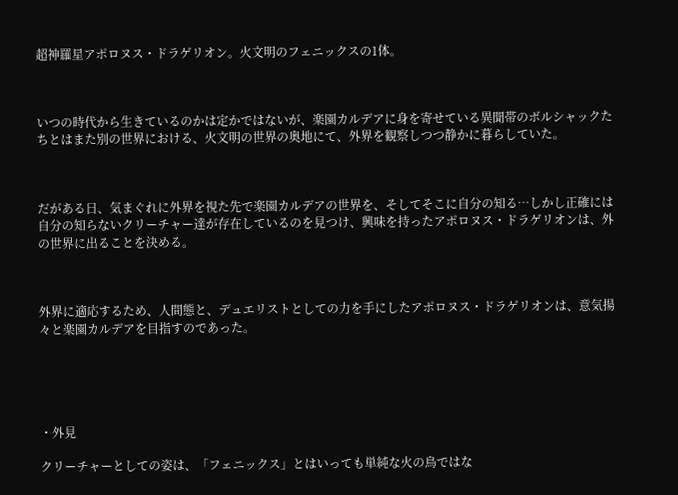超神羅星アポロヌス・ドラゲリオン。火文明のフェニックスの1体。



いつの時代から生きているのかは定かではないが、楽園カルデアに身を寄せている異聞帯のボルシャックたちとはまた別の世界における、火文明の世界の奥地にて、外界を観察しつつ静かに暮らしていた。



だがある日、気まぐれに外界を視た先で楽園カルデアの世界を、そしてそこに自分の知る…しかし正確には自分の知らないクリーチャー達が存在しているのを見つけ、興味を持ったアポロヌス・ドラゲリオンは、外の世界に出ることを決める。



外界に適応するため、人間態と、デュエリストとしての力を手にしたアポロヌス・ドラゲリオンは、意気揚々と楽園カルデアを目指すのであった。





・外見

クリーチャーとしての姿は、「フェニックス」とはいっても単純な火の鳥ではな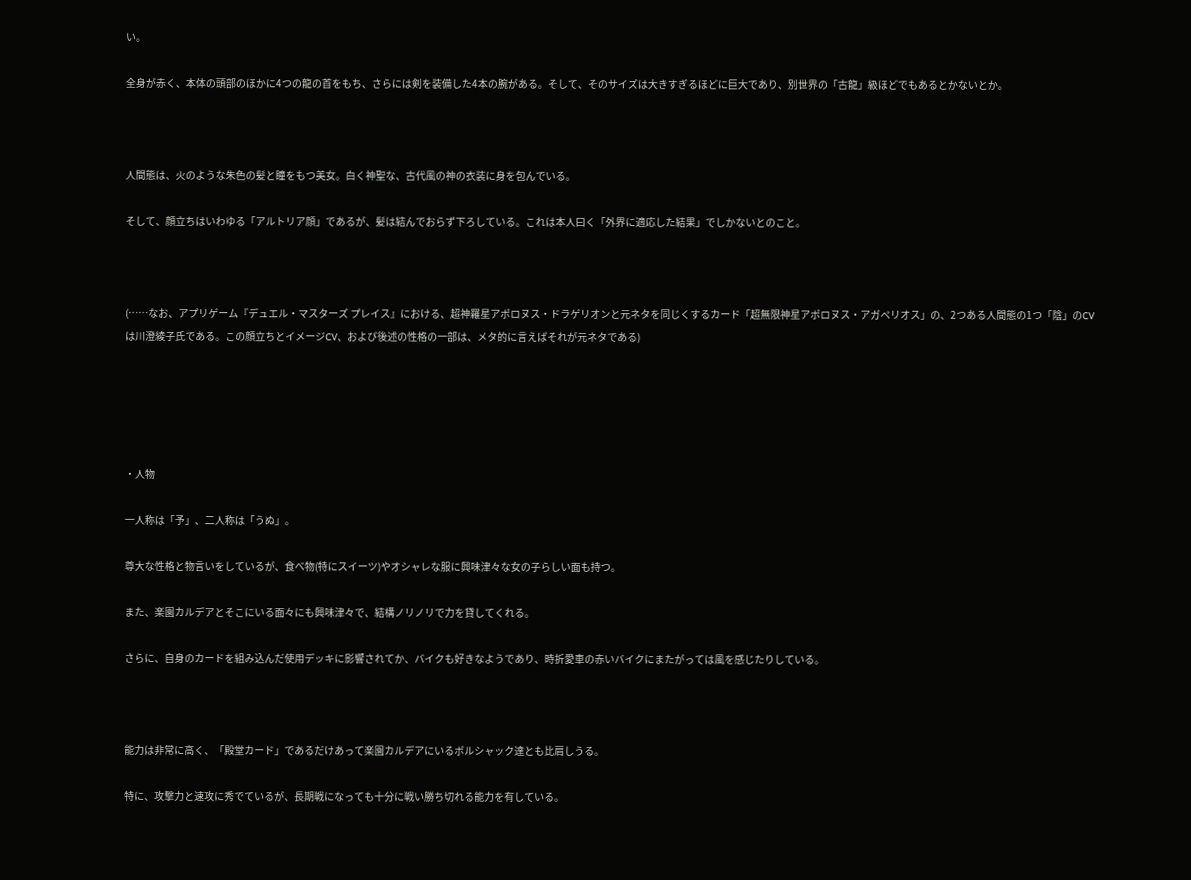い。

全身が赤く、本体の頭部のほかに4つの龍の首をもち、さらには剣を装備した4本の腕がある。そして、そのサイズは大きすぎるほどに巨大であり、別世界の「古龍」級ほどでもあるとかないとか。



人間態は、火のような朱色の髪と瞳をもつ美女。白く神聖な、古代風の神の衣装に身を包んでいる。

そして、顔立ちはいわゆる「アルトリア顔」であるが、髪は結んでおらず下ろしている。これは本人曰く「外界に適応した結果」でしかないとのこと。



(……なお、アプリゲーム『デュエル・マスターズ プレイス』における、超神羅星アポロヌス・ドラゲリオンと元ネタを同じくするカード「超無限神星アポロヌス・アガペリオス」の、2つある人間態の1つ「陰」のCVは川澄綾子氏である。この顔立ちとイメージCV、および後述の性格の一部は、メタ的に言えばそれが元ネタである)





・人物

一人称は「予」、二人称は「うぬ」。

尊大な性格と物言いをしているが、食べ物(特にスイーツ)やオシャレな服に興味津々な女の子らしい面も持つ。

また、楽園カルデアとそこにいる面々にも興味津々で、結構ノリノリで力を貸してくれる。

さらに、自身のカードを組み込んだ使用デッキに影響されてか、バイクも好きなようであり、時折愛車の赤いバイクにまたがっては風を感じたりしている。



能力は非常に高く、「殿堂カード」であるだけあって楽園カルデアにいるボルシャック達とも比肩しうる。

特に、攻撃力と速攻に秀でているが、長期戦になっても十分に戦い勝ち切れる能力を有している。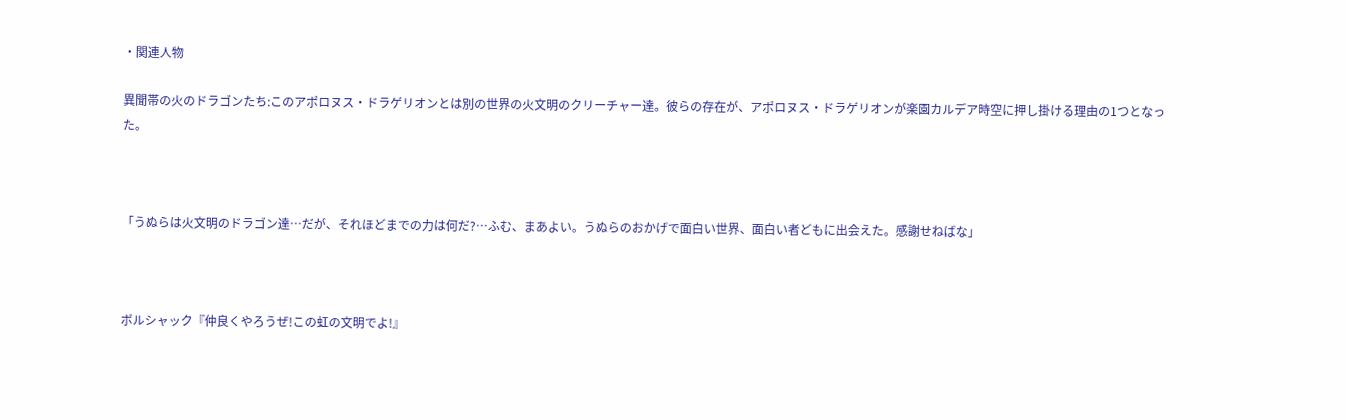・関連人物

異聞帯の火のドラゴンたち:このアポロヌス・ドラゲリオンとは別の世界の火文明のクリーチャー達。彼らの存在が、アポロヌス・ドラゲリオンが楽園カルデア時空に押し掛ける理由の1つとなった。



「うぬらは火文明のドラゴン達…だが、それほどまでの力は何だ?…ふむ、まあよい。うぬらのおかげで面白い世界、面白い者どもに出会えた。感謝せねばな」



ボルシャック『仲良くやろうぜ!この虹の文明でよ!』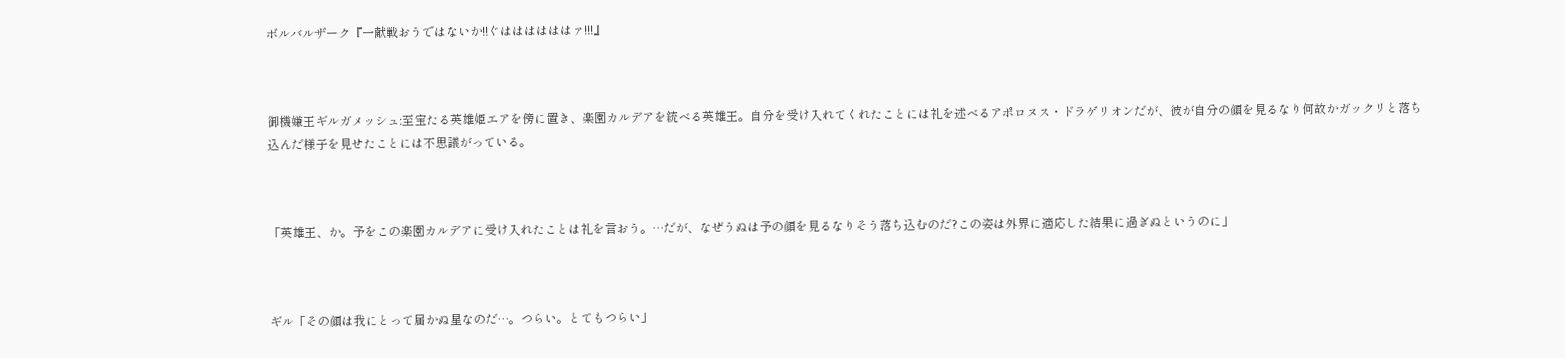ボルバルザーク『一献戦おうではないか!!ぐははははははァ!!!』



御機嫌王ギルガメッシュ:至宝たる英雄姫エアを傍に置き、楽園カルデアを統べる英雄王。自分を受け入れてくれたことには礼を述べるアポロヌス・ドラゲリオンだが、彼が自分の顔を見るなり何故かガックリと落ち込んだ様子を見せたことには不思議がっている。



「英雄王、か。予をこの楽園カルデアに受け入れたことは礼を言おう。…だが、なぜうぬは予の顔を見るなりそう落ち込むのだ?この姿は外界に適応した結果に過ぎぬというのに」



ギル「その顔は我にとって届かぬ星なのだ…。つらい。とてもつらい」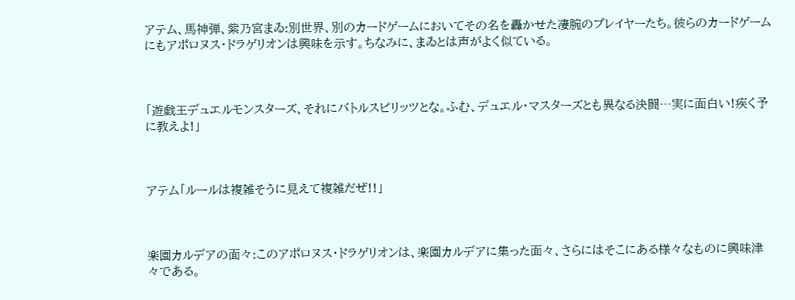アテム、馬神弾、紫乃宮まゐ:別世界、別のカードゲームにおいてその名を轟かせた凄腕のプレイヤーたち。彼らのカードゲームにもアポロヌス・ドラゲリオンは興味を示す。ちなみに、まゐとは声がよく似ている。



「遊戯王デュエルモンスターズ、それにバトルスピリッツとな。ふむ、デュエル・マスターズとも異なる決闘…実に面白い!疾く予に教えよ!」



アテム「ルールは複雑そうに見えて複雑だぜ!!」



楽園カルデアの面々:このアポロヌス・ドラゲリオンは、楽園カルデアに集った面々、さらにはそこにある様々なものに興味津々である。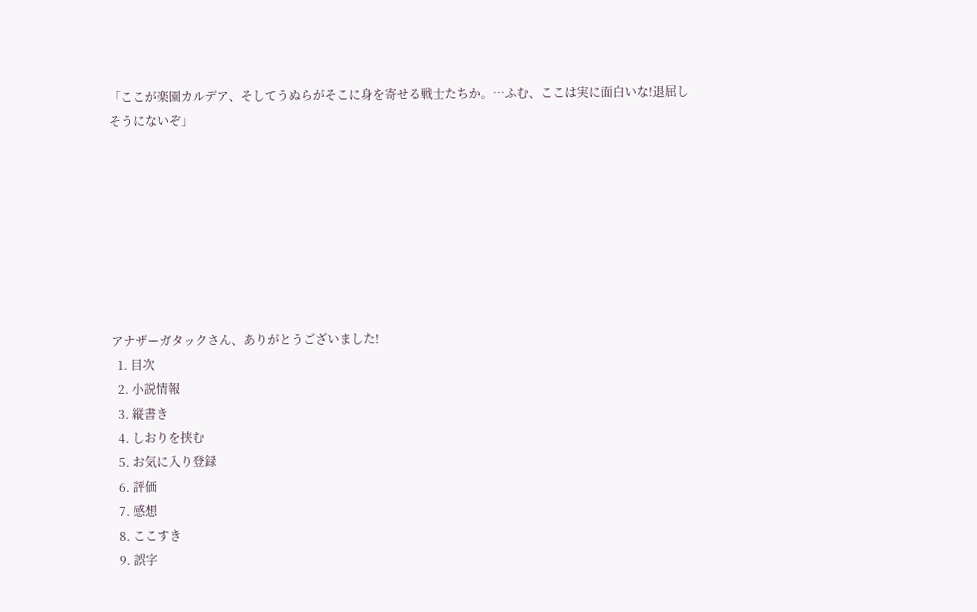「ここが楽園カルデア、そしてうぬらがそこに身を寄せる戦士たちか。…ふむ、ここは実に面白いな!退屈しそうにないぞ」








アナザーガタックさん、ありがとうございました!
  1. 目次
  2. 小説情報
  3. 縦書き
  4. しおりを挟む
  5. お気に入り登録
  6. 評価
  7. 感想
  8. ここすき
  9. 誤字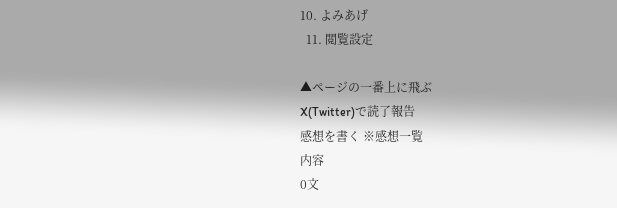10. よみあげ
  11. 閲覧設定

▲ページの一番上に飛ぶ
X(Twitter)で読了報告
感想を書く ※感想一覧
内容
0文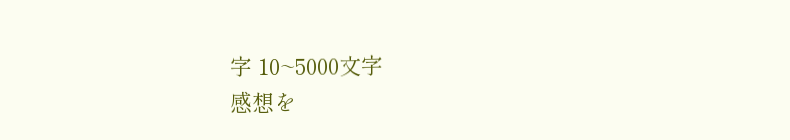字 10~5000文字
感想を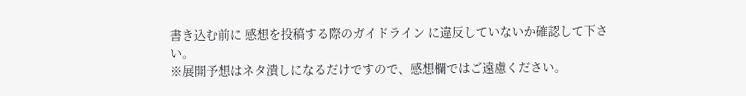書き込む前に 感想を投稿する際のガイドライン に違反していないか確認して下さい。
※展開予想はネタ潰しになるだけですので、感想欄ではご遠慮ください。